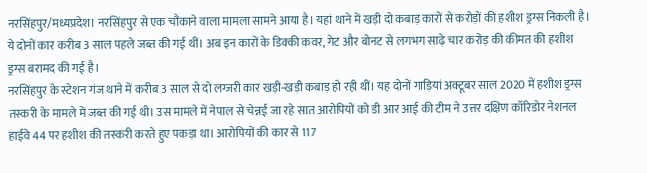नरसिंहपुर/मध्यप्रदेश। नरसिंहपुर से एक चौंकाने वाला मामला सामने आया है। यहां थाने में खड़ी दो कबाड़ कारों से करोड़ों की हशीश ड्रग्स निकली है। ये दोनों कार करीब 3 साल पहले जब्त की गई थीं। अब इन कारों के डिक्की कवर, गेट और बोनट से लगभग साढ़े चार करोड़ की कीमत की हशीश ड्रग्स बरामद की गई है।
नरसिंहपुर के स्टेशन गंज थाने में करीब 3 साल से दो लग्जरी कार खड़ी-खड़ी कबाड़ हो रही थीं। यह दोनों गाड़ियां अक्टूबर साल 2020 में हशीश ड्रग्स तस्करी के मामले में जब्त की गई थी। उस मामले में नेपाल से चेन्नई जा रहे सात आरोपियों को डी आर आई की टीम ने उत्तर दक्षिण कॉरिडोर नेशनल हाईवे 44 पर हशीश की तस्करी करते हुए पकड़ा था। आरोपियों की कार से 117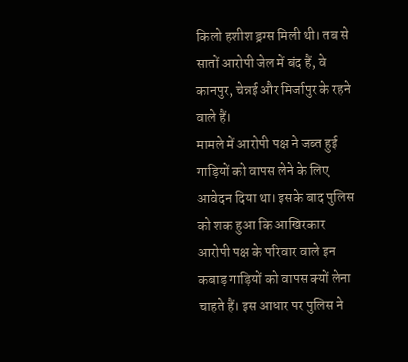किलो हशीश ड्रग्स मिली थी। तब से सातों आरोपी जेल में बंद हैं, वे कानपुर, चेन्नई और मिर्जापुर के रहने वाले हैं।
मामले में आरोपी पक्ष ने जब्त हुई गाड़ियों को वापस लेने के लिए आवेदन दिया था। इसके बाद पुलिस को शक हुआ कि आखिरकार आरोपी पक्ष के परिवार वाले इन कबाड़ गाड़ियों को वापस क्यों लेना चाहते हैं। इस आधार पर पुलिस ने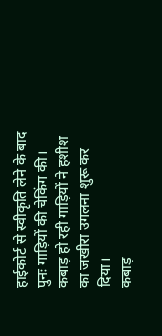हाईकोर्ट से स्वीकृति लेने के बाद पुनः गाड़ियों की चेकिंग की। कबाड़ हो रही गाड़ियों ने हशीश का जखीरा उगलना शुरू कर दिया।
कबाड़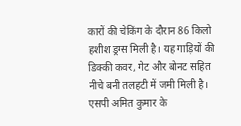कारों की चेकिंग के दौरान 86 किलो हशीश ड्रग्स मिली है। यह गाड़ियों की डिक्की कवर, गेट और बोनट सहित नीचे बनी तलहटी में जमी मिली है। एसपी अमित कुमार के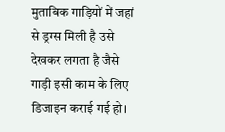मुताबिक गाड़ियों में जहां से ड्रग्स मिली है उसे देखकर लगता है जैसे गाड़ी इसी काम के लिए डिजाइन कराई गई हो।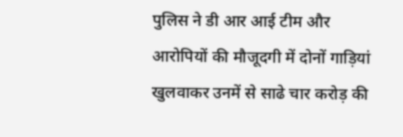पुलिस ने डी आर आई टीम और आरोपियों की मौजूदगी में दोनों गाड़ियां खुलवाकर उनमें से साढे चार करोड़ की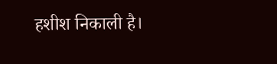हशीश निकाली है।